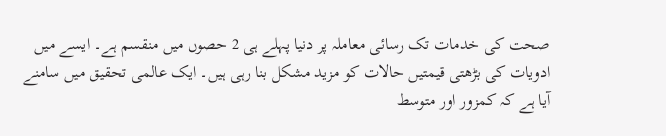صحت کی خدمات تک رسائی معاملہ پر دنیا پہلے ہی 2 حصوں میں منقسم ہے۔ ایسے میں ادویات کی بڑھتی قیمتیں حالات کو مزید مشکل بنا رہی ہیں۔ ایک عالمی تحقیق میں سامنے آیا ہے کہ کمزور اور متوسط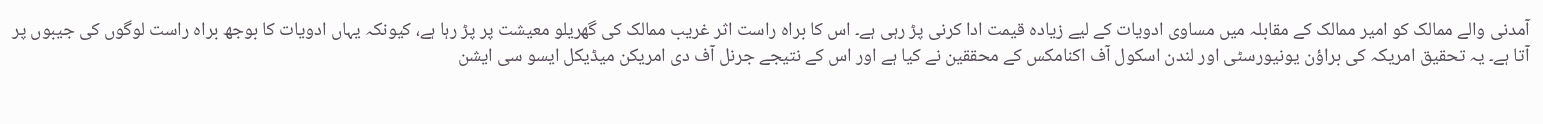آمدنی والے ممالک کو امیر ممالک کے مقابلہ میں مساوی ادویات کے لیے زیادہ قیمت ادا کرنی پڑ رہی ہے۔ اس کا براہ راست اثر غریب ممالک کی گھریلو معیشت پر پڑ رہا ہے، کیونکہ یہاں ادویات کا بوجھ براہ راست لوگوں کی جیبوں پر آتا ہے۔ یہ تحقیق امریکہ کی براؤن یونیورسٹی اور لندن اسکول آف اکنامکس کے محققین نے کیا ہے اور اس کے نتیجے جرنل آف دی امریکن میڈیکل ایسو سی ایشن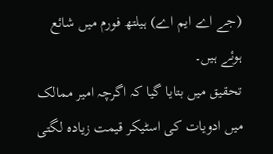(جے اے ایم اے) ہیلتھ فورم میں شائع ہوئے ہیں۔
تحقیق میں بتایا گیا کہ اگرچہ امیر ممالک میں ادویات کی اسٹیکر قیمت زیادہ لگتی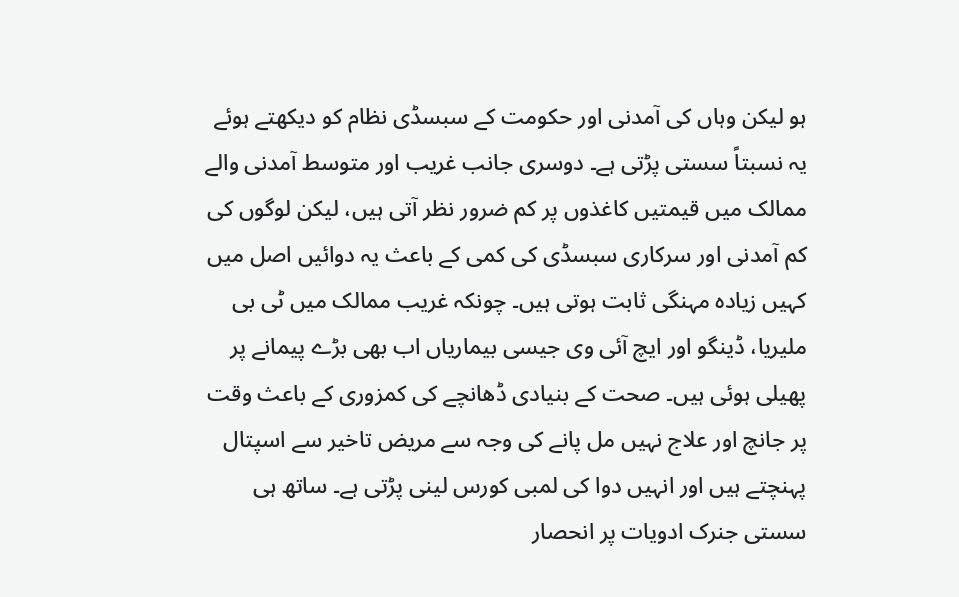ہو لیکن وہاں کی آمدنی اور حکومت کے سبسڈی نظام کو دیکھتے ہوئے یہ نسبتاً سستی پڑتی ہے۔ دوسری جانب غریب اور متوسط آمدنی والے ممالک میں قیمتیں کاغذوں پر کم ضرور نظر آتی ہیں، لیکن لوگوں کی کم آمدنی اور سرکاری سبسڈی کی کمی کے باعث یہ دوائیں اصل میں کہیں زیادہ مہنگی ثابت ہوتی ہیں۔ چونکہ غریب ممالک میں ٹی بی ملیریا، ڈینگو اور ایچ آئی وی جیسی بیماریاں اب بھی بڑے پیمانے پر پھیلی ہوئی ہیں۔ صحت کے بنیادی ڈھانچے کی کمزوری کے باعث وقت پر جانچ اور علاج نہیں مل پانے کی وجہ سے مریض تاخیر سے اسپتال پہنچتے ہیں اور انہیں دوا کی لمبی کورس لینی پڑتی ہے۔ ساتھ ہی سستی جنرک ادویات پر انحصار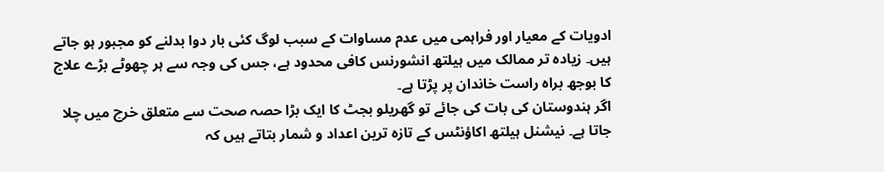ادویات کے معیار اور فراہمی میں عدم مساوات کے سبب لوگ کئی بار دوا بدلنے کو مجبور ہو جاتے ہیں۔ زیادہ تر ممالک میں ہیلتھ انشورنس کافی محدود ہے، جس کی وجہ سے ہر چھوٹے بڑے علاج کا بوجھ براہ راست خاندان پر پڑتا ہے۔
اگر ہندوستان کی بات کی جائے تو گھریلو بجٹ کا ایک بڑا حصہ صحت سے متعلق خرچ میں چلا جاتا ہے۔ نیشنل ہیلتھ اکاؤنٹس کے تازہ ترین اعداد و شمار بتاتے ہیں کہ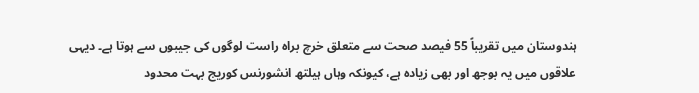ہندوستان میں تقریباً 55 فیصد صحت سے متعلق خرچ براہ راست لوگوں کی جیبوں سے ہوتا ہے۔ دیہی علاقوں میں یہ بوجھ اور بھی زیادہ ہے، کیونکہ وہاں ہیلتھ انشورنس کوریج بہت محدود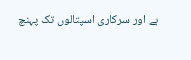ہے اور سرکاری اسپتالوں تک پہنچ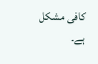کافی مشکل ہے۔